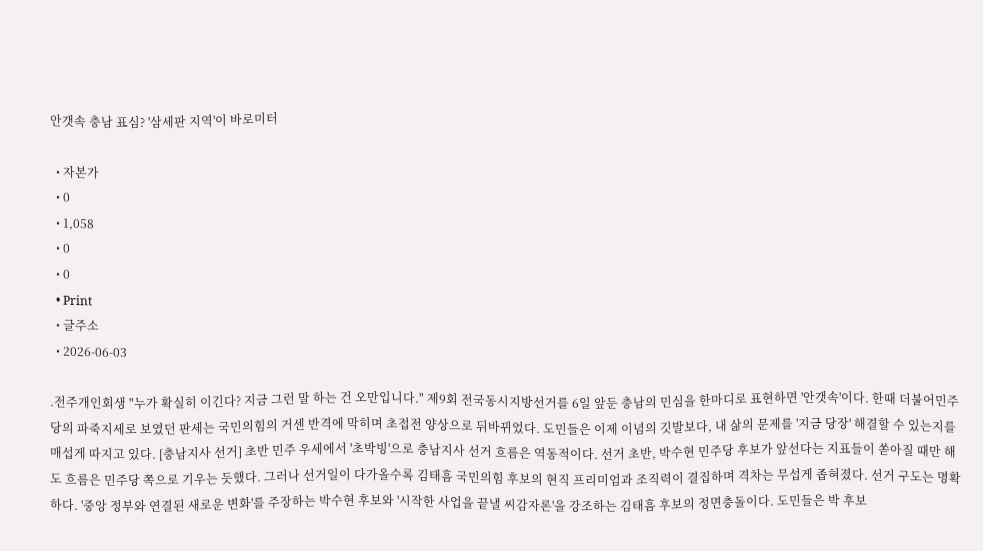안갯속 충남 표심? '삼세판 지역'이 바로미터

  • 자본가
  • 0
  • 1,058
  • 0
  • 0
  • Print
  • 글주소
  • 2026-06-03

.전주개인회생 "누가 확실히 이긴다? 지금 그런 말 하는 건 오만입니다." 제9회 전국동시지방선거를 6일 앞둔 충남의 민심을 한마디로 표현하면 '안갯속'이다. 한때 더불어민주당의 파죽지세로 보였던 판세는 국민의힘의 거센 반격에 막히며 초접전 양상으로 뒤바뀌었다. 도민들은 이제 이념의 깃발보다, 내 삶의 문제를 '지금 당장' 해결할 수 있는지를 매섭게 따지고 있다. [충남지사 선거] 초반 민주 우세에서 '초박빙'으로 충남지사 선거 흐름은 역동적이다. 선거 초반, 박수현 민주당 후보가 앞선다는 지표들이 쏟아질 때만 해도 흐름은 민주당 쪽으로 기우는 듯했다. 그러나 선거일이 다가올수록 김태흠 국민의힘 후보의 현직 프리미엄과 조직력이 결집하며 격차는 무섭게 좁혀졌다. 선거 구도는 명확하다. '중앙 정부와 연결된 새로운 변화'를 주장하는 박수현 후보와 '시작한 사업을 끝낼 씨감자론'을 강조하는 김태흠 후보의 정면충돌이다. 도민들은 박 후보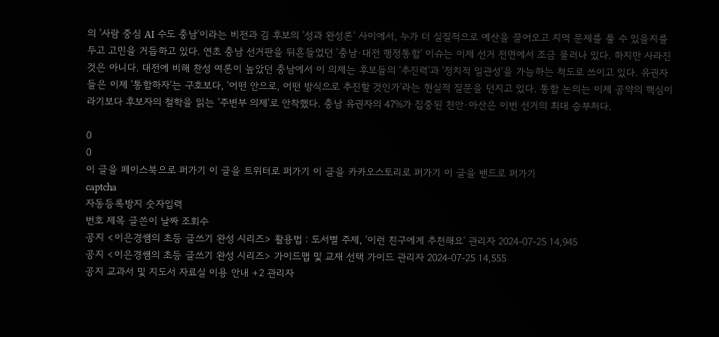의 '사람 중심 AI 수도 충남'이라는 비전과 김 후보의 '성과 완성론' 사이에서, 누가 더 실질적으로 예산을 끌어오고 지역 문제를 풀 수 있을지를 두고 고민을 거듭하고 있다. 연초 충남 선거판을 뒤흔들었던 '충남·대전 행정통합' 이슈는 이제 선거 전면에서 조금 물러나 있다. 하지만 사라진 것은 아니다. 대전에 비해 찬성 여론이 높았던 충남에서 이 의제는 후보들의 '추진력'과 '정치적 일관성'을 가늠하는 척도로 쓰이고 있다. 유권자들은 이제 '통합하자'는 구호보다, '어떤 안으로, 어떤 방식으로 추진할 것인가'라는 현실적 질문을 던지고 있다. 통합 논의는 이제 공약의 핵심이라기보다 후보자의 철학을 읽는 '주변부 의제'로 안착했다. 충남 유권자의 47%가 집중된 천안·아산은 이번 선거의 최대 승부처다.

0
0
이 글을 페이스북으로 퍼가기 이 글을 트위터로 퍼가기 이 글을 카카오스토리로 퍼가기 이 글을 밴드로 퍼가기
captcha
자동등록방지 숫자입력
번호 제목 글쓴이 날짜 조회수
공지 <이은경쌤의 초등 글쓰기 완성 시리즈> 활용법 : 도서별 주제, '이런 친구에게 추천해요' 관리자 2024-07-25 14,945
공지 <이은경쌤의 초등 글쓰기 완성 시리즈> 가이드맵 및 교재 선택 가이드 관리자 2024-07-25 14,555
공지 교과서 및 지도서 자료실 이용 안내 +2 관리자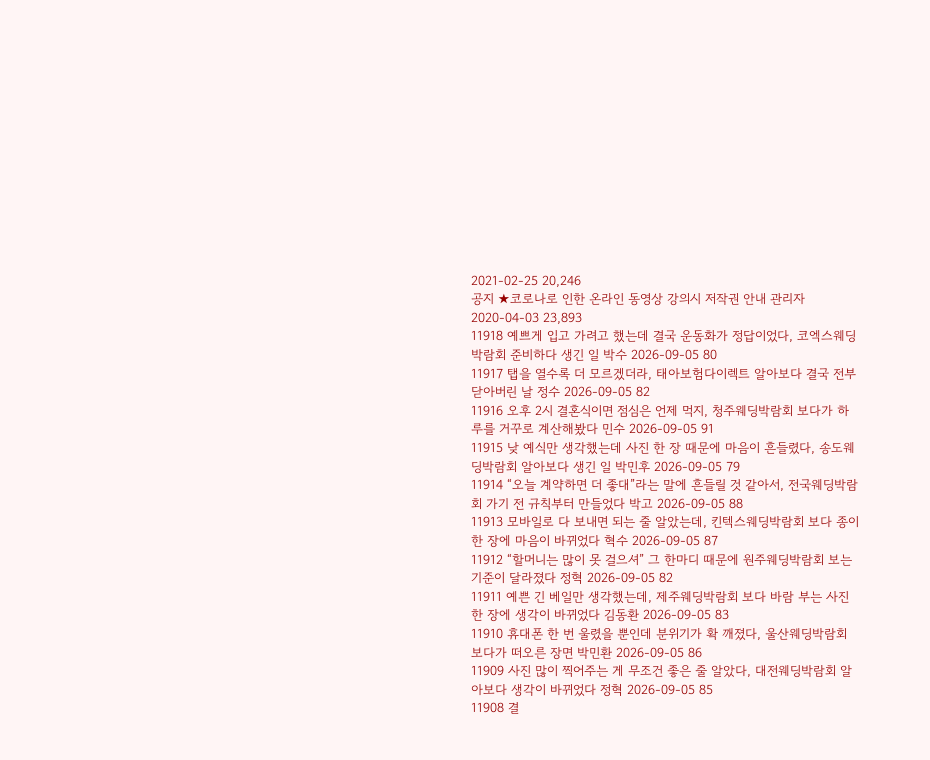2021-02-25 20,246
공지 ★코로나로 인한 온라인 동영상 강의시 저작권 안내 관리자 2020-04-03 23,893
11918 예쁘게 입고 가려고 했는데 결국 운동화가 정답이었다, 코엑스웨딩박람회 준비하다 생긴 일 박수 2026-09-05 80
11917 탭을 열수록 더 모르겠더라, 태아보험다이렉트 알아보다 결국 전부 닫아버린 날 정수 2026-09-05 82
11916 오후 2시 결혼식이면 점심은 언제 먹지, 청주웨딩박람회 보다가 하루를 거꾸로 계산해봤다 민수 2026-09-05 91
11915 낮 예식만 생각했는데 사진 한 장 때문에 마음이 흔들렸다, 송도웨딩박람회 알아보다 생긴 일 박민후 2026-09-05 79
11914 “오늘 계약하면 더 좋대”라는 말에 흔들릴 것 같아서, 전국웨딩박람회 가기 전 규칙부터 만들었다 박고 2026-09-05 88
11913 모바일로 다 보내면 되는 줄 알았는데, 킨텍스웨딩박람회 보다 종이 한 장에 마음이 바뀌었다 혁수 2026-09-05 87
11912 “할머니는 많이 못 걸으셔” 그 한마디 때문에 원주웨딩박람회 보는 기준이 달라졌다 정혁 2026-09-05 82
11911 예쁜 긴 베일만 생각했는데, 제주웨딩박람회 보다 바람 부는 사진 한 장에 생각이 바뀌었다 김동환 2026-09-05 83
11910 휴대폰 한 번 울렸을 뿐인데 분위기가 확 깨졌다, 울산웨딩박람회 보다가 떠오른 장면 박민환 2026-09-05 86
11909 사진 많이 찍어주는 게 무조건 좋은 줄 알았다, 대전웨딩박람회 알아보다 생각이 바뀌었다 정혁 2026-09-05 85
11908 결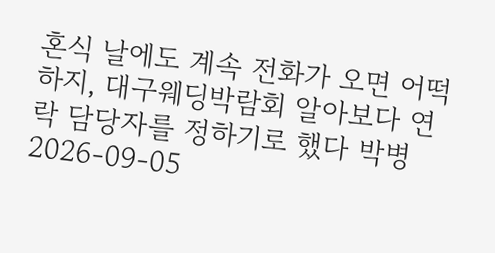혼식 날에도 계속 전화가 오면 어떡하지, 대구웨딩박람회 알아보다 연락 담당자를 정하기로 했다 박병 2026-09-05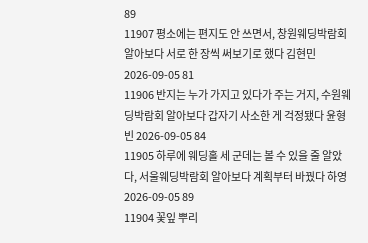89
11907 평소에는 편지도 안 쓰면서, 창원웨딩박람회 알아보다 서로 한 장씩 써보기로 했다 김현민 2026-09-05 81
11906 반지는 누가 가지고 있다가 주는 거지, 수원웨딩박람회 알아보다 갑자기 사소한 게 걱정됐다 윤형빈 2026-09-05 84
11905 하루에 웨딩홀 세 군데는 볼 수 있을 줄 알았다, 서울웨딩박람회 알아보다 계획부터 바꿨다 하영 2026-09-05 89
11904 꽃잎 뿌리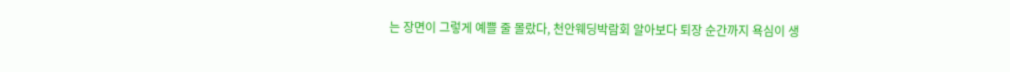는 장면이 그렇게 예쁠 줄 몰랐다, 천안웨딩박람회 알아보다 퇴장 순간까지 욕심이 생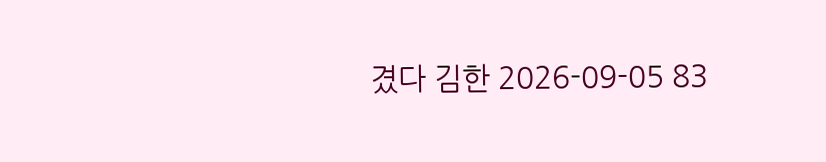겼다 김한 2026-09-05 83